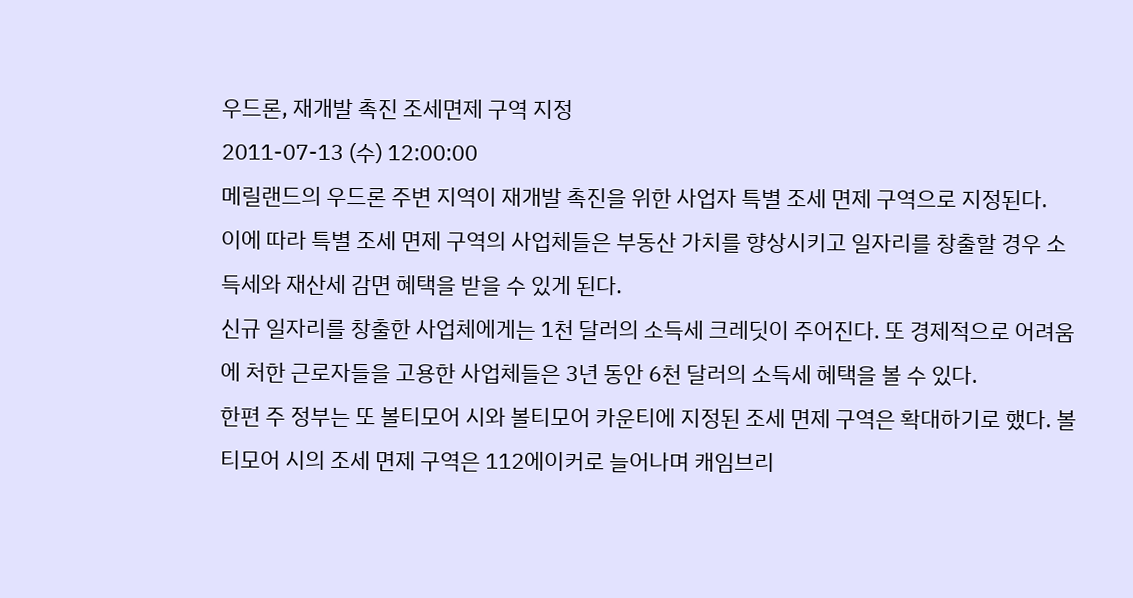우드론, 재개발 촉진 조세면제 구역 지정
2011-07-13 (수) 12:00:00
메릴랜드의 우드론 주변 지역이 재개발 촉진을 위한 사업자 특별 조세 면제 구역으로 지정된다.
이에 따라 특별 조세 면제 구역의 사업체들은 부동산 가치를 향상시키고 일자리를 창출할 경우 소득세와 재산세 감면 혜택을 받을 수 있게 된다.
신규 일자리를 창출한 사업체에게는 1천 달러의 소득세 크레딧이 주어진다. 또 경제적으로 어려움에 처한 근로자들을 고용한 사업체들은 3년 동안 6천 달러의 소득세 혜택을 볼 수 있다.
한편 주 정부는 또 볼티모어 시와 볼티모어 카운티에 지정된 조세 면제 구역은 확대하기로 했다. 볼티모어 시의 조세 면제 구역은 112에이커로 늘어나며 캐임브리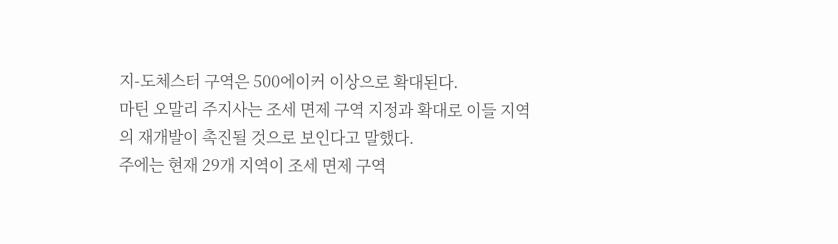지-도체스터 구역은 500에이커 이상으로 확대된다.
마틴 오말리 주지사는 조세 면제 구역 지정과 확대로 이들 지역의 재개발이 촉진될 것으로 보인다고 말했다.
주에는 현재 29개 지역이 조세 면제 구역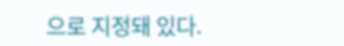으로 지정돼 있다.